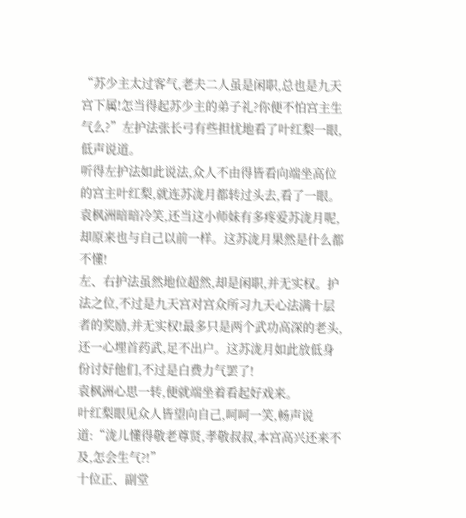“苏少主太过客气,老夫二人虽是闲职,总也是九天宫下属!怎当得起苏少主的弟子礼?你便不怕宫主生气么?”左护法张长弓有些担忧地看了叶红梨一眼,低声说道。
听得左护法如此说法,众人不由得皆看向端坐高位的宫主叶红梨,就连苏泷月都转过头去,看了一眼。
袁枫洲暗暗冷笑,还当这小师妹有多疼爱苏泷月呢,却原来也与自己以前一样。这苏泷月果然是什么都不懂!
左、右护法虽然地位超然,却是闲职,并无实权。护法之位,不过是九天宫对宫众所习九天心法满十层者的奖励,并无实权!最多只是两个武功高深的老头,还一心埋首药武,足不出户。这苏泷月如此放低身份讨好他们,不过是白费力气罢了!
袁枫洲心思一转,便就端坐着看起好戏来。
叶红梨眼见众人皆望向自己,呵呵一笑,畅声说道:“泷儿懂得敬老尊贤,孝敬叔叔,本宫高兴还来不及,怎会生气?!”
十位正、副堂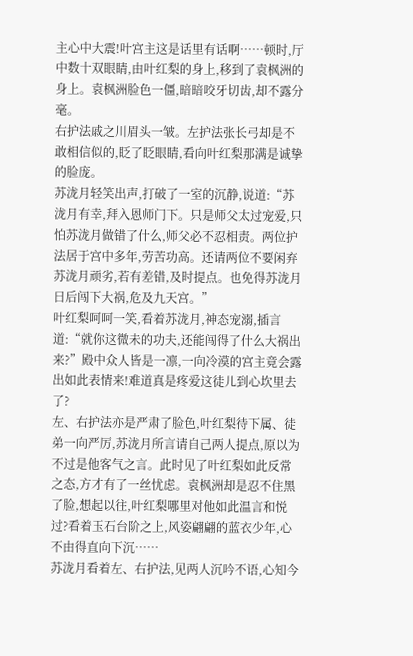主心中大震!叶宫主这是话里有话啊……顿时,厅中数十双眼睛,由叶红梨的身上,移到了袁枫洲的身上。袁枫洲脸色一僵,暗暗咬牙切齿,却不露分毫。
右护法戚之川眉头一皱。左护法张长弓却是不敢相信似的,眨了眨眼睛,看向叶红梨那满是诚挚的脸庞。
苏泷月轻笑出声,打破了一室的沉静,说道:“苏泷月有幸,拜入恩师门下。只是师父太过宠爱,只怕苏泷月做错了什么,师父必不忍相责。两位护法居于宫中多年,劳苦功高。还请两位不要闲弃苏泷月顽劣,若有差错,及时提点。也免得苏泷月日后闯下大祸,危及九天宫。”
叶红梨呵呵一笑,看着苏泷月,神态宠溺,插言道:“就你这微未的功夫,还能闯得了什么大祸出来?”殿中众人皆是一凛,一向冷漠的宫主竟会露出如此表情来!难道真是疼爱这徒儿到心坎里去了?
左、右护法亦是严肃了脸色,叶红梨待下属、徒弟一向严厉,苏泷月所言请自己两人提点,原以为不过是他客气之言。此时见了叶红梨如此反常之态,方才有了一丝忧虑。袁枫洲却是忍不住黑了脸,想起以往,叶红梨哪里对他如此温言和悦过?看着玉石台阶之上,风姿翩翩的蓝衣少年,心不由得直向下沉……
苏泷月看着左、右护法,见两人沉吟不语,心知今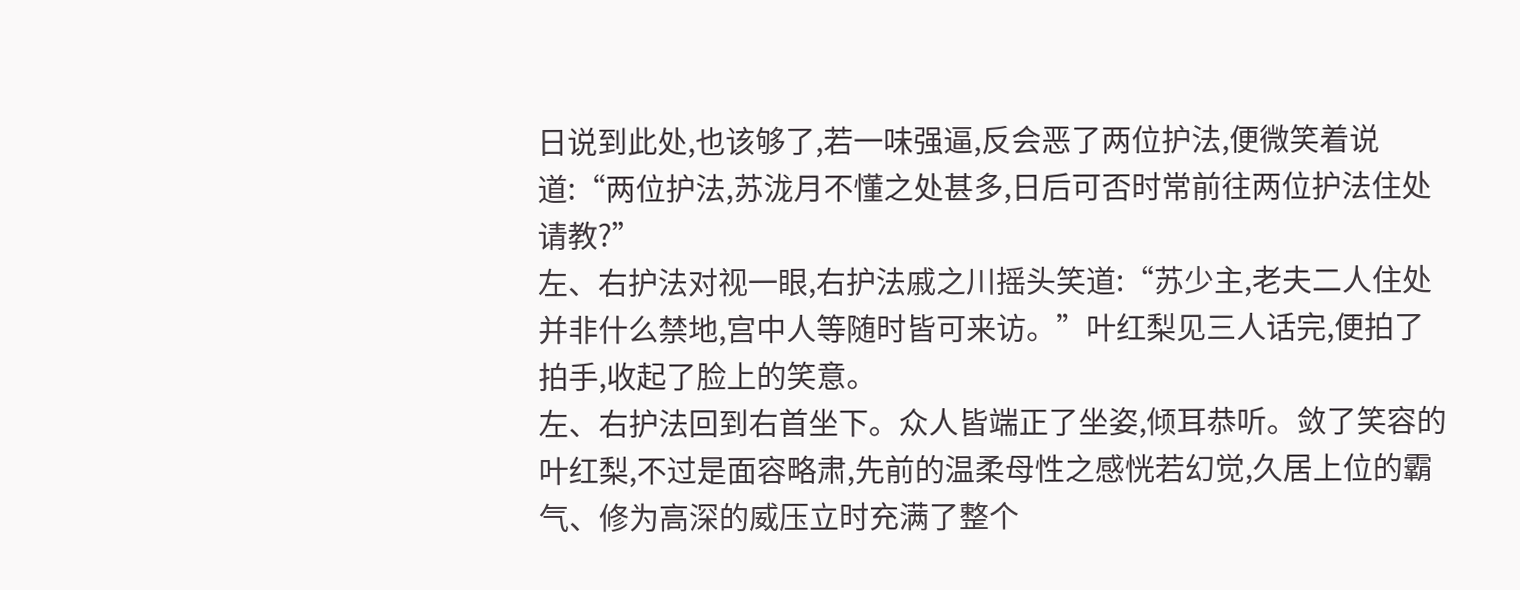日说到此处,也该够了,若一味强逼,反会恶了两位护法,便微笑着说道:“两位护法,苏泷月不懂之处甚多,日后可否时常前往两位护法住处请教?”
左、右护法对视一眼,右护法戚之川摇头笑道:“苏少主,老夫二人住处并非什么禁地,宫中人等随时皆可来访。”叶红梨见三人话完,便拍了拍手,收起了脸上的笑意。
左、右护法回到右首坐下。众人皆端正了坐姿,倾耳恭听。敛了笑容的叶红梨,不过是面容略肃,先前的温柔母性之感恍若幻觉,久居上位的霸气、修为高深的威压立时充满了整个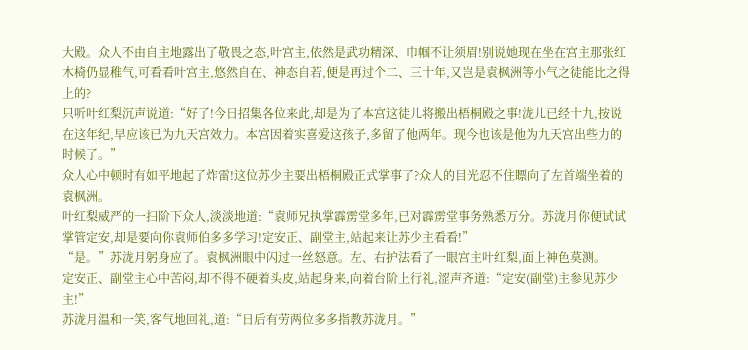大殿。众人不由自主地露出了敬畏之态,叶宫主,依然是武功精深、巾帼不让须眉!别说她现在坐在宫主那张红木椅仍显稚气,可看看叶宫主,悠然自在、神态自若,便是再过个二、三十年,又岂是袁枫洲等小气之徒能比之得上的?
只听叶红梨沉声说道:“好了!今日招集各位来此,却是为了本宫这徒儿将搬出梧桐殿之事!泷儿已经十九,按说在这年纪,早应该已为九天宫效力。本宫因着实喜爱这孩子,多留了他两年。现今也该是他为九天宫出些力的时候了。”
众人心中顿时有如平地起了炸雷!这位苏少主要出梧桐殿正式掌事了?众人的目光忍不住瞟向了左首端坐着的袁枫洲。
叶红梨威严的一扫阶下众人,淡淡地道:“袁师兄执掌霹雳堂多年,已对霹雳堂事务熟悉万分。苏泷月你便试试掌管定安,却是要向你袁师伯多多学习!定安正、副堂主,站起来让苏少主看看!”
“是。”苏泷月躬身应了。袁枫洲眼中闪过一丝怒意。左、右护法看了一眼宫主叶红梨,面上神色莫测。
定安正、副堂主心中苦闷,却不得不硬着头皮,站起身来,向着台阶上行礼,涩声齐道:“定安(副堂)主参见苏少主!”
苏泷月温和一笑,客气地回礼,道:“日后有劳两位多多指教苏泷月。”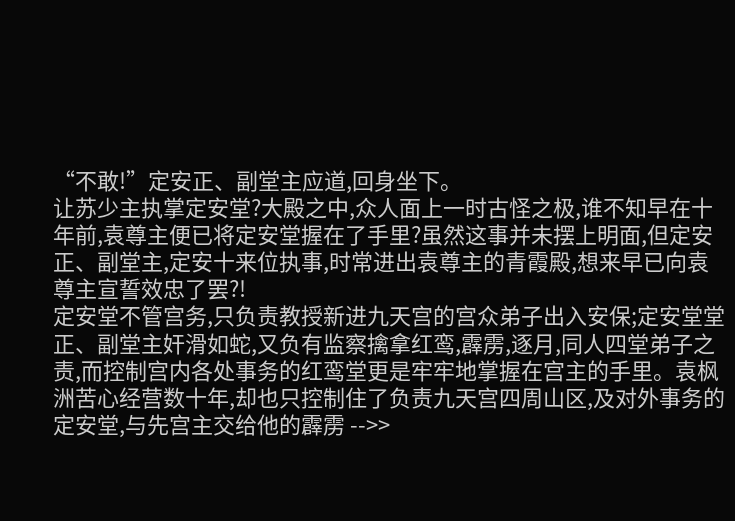“不敢!”定安正、副堂主应道,回身坐下。
让苏少主执掌定安堂?大殿之中,众人面上一时古怪之极,谁不知早在十年前,袁尊主便已将定安堂握在了手里?虽然这事并未摆上明面,但定安正、副堂主,定安十来位执事,时常进出袁尊主的青霞殿,想来早已向袁尊主宣誓效忠了罢?!
定安堂不管宫务,只负责教授新进九天宫的宫众弟子出入安保;定安堂堂正、副堂主奸滑如蛇,又负有监察擒拿红鸾,霹雳,逐月,同人四堂弟子之责,而控制宫内各处事务的红鸾堂更是牢牢地掌握在宫主的手里。袁枫洲苦心经营数十年,却也只控制住了负责九天宫四周山区,及对外事务的定安堂,与先宫主交给他的霹雳 -->>